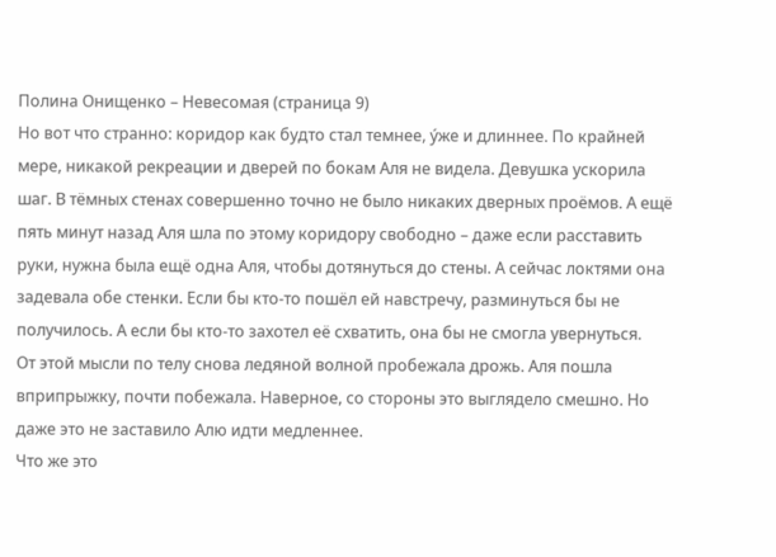Полина Онищенко – Невесомая (страница 9)
Но вот что странно: коридор как будто стал темнее, ýже и длиннее. По крайней мере, никакой рекреации и дверей по бокам Аля не видела. Девушка ускорила шаг. В тёмных стенах совершенно точно не было никаких дверных проёмов. А ещё пять минут назад Аля шла по этому коридору свободно – даже если расставить руки, нужна была ещё одна Аля, чтобы дотянуться до стены. А сейчас локтями она задевала обе стенки. Если бы кто-то пошёл ей навстречу, разминуться бы не получилось. А если бы кто-то захотел её схватить, она бы не смогла увернуться.
От этой мысли по телу снова ледяной волной пробежала дрожь. Аля пошла вприпрыжку, почти побежала. Наверное, со стороны это выглядело смешно. Но даже это не заставило Алю идти медленнее.
Что же это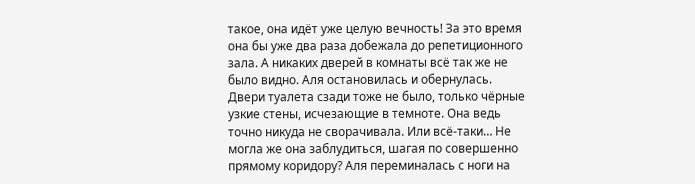такое, она идёт уже целую вечность! За это время она бы уже два раза добежала до репетиционного зала. А никаких дверей в комнаты всё так же не было видно. Аля остановилась и обернулась. Двери туалета сзади тоже не было, только чёрные узкие стены, исчезающие в темноте. Она ведь точно никуда не сворачивала. Или всё-таки… Не могла же она заблудиться, шагая по совершенно прямому коридору? Аля переминалась с ноги на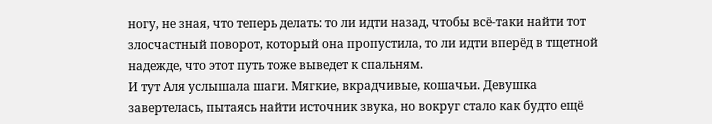ногу, не зная, что теперь делать: то ли идти назад, чтобы всё-таки найти тот злосчастный поворот, который она пропустила, то ли идти вперёд в тщетной надежде, что этот путь тоже выведет к спальням.
И тут Аля услышала шаги. Мягкие, вкрадчивые, кошачьи. Девушка завертелась, пытаясь найти источник звука, но вокруг стало как будто ещё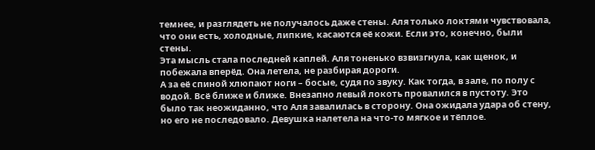темнее, и разглядеть не получалось даже стены. Аля только локтями чувствовала, что они есть, холодные, липкие, касаются её кожи. Если это, конечно, были стены.
Эта мысль стала последней каплей. Аля тоненько взвизгнула, как щенок, и побежала вперёд. Она летела, не разбирая дороги.
А за её спиной хлюпают ноги – босые, судя по звуку. Как тогда, в зале, по полу с водой. Всё ближе и ближе. Внезапно левый локоть провалился в пустоту. Это было так неожиданно, что Аля завалилась в сторону. Она ожидала удара об стену, но его не последовало. Девушка налетела на что-то мягкое и тёплое.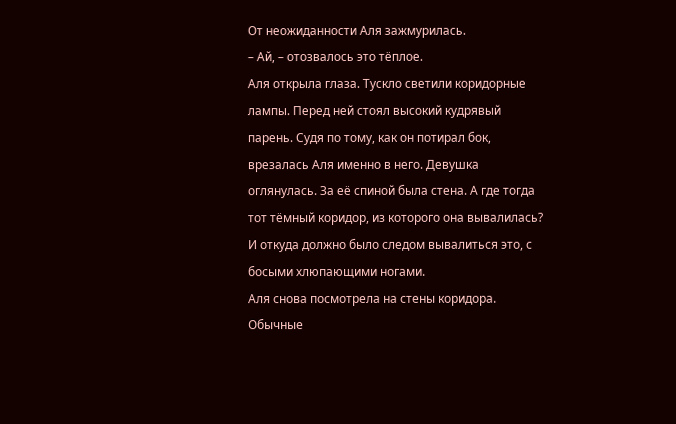От неожиданности Аля зажмурилась.
– Ай, – отозвалось это тёплое.
Аля открыла глаза. Тускло светили коридорные лампы. Перед ней стоял высокий кудрявый парень. Судя по тому, как он потирал бок, врезалась Аля именно в него. Девушка оглянулась. За её спиной была стена. А где тогда тот тёмный коридор, из которого она вывалилась? И откуда должно было следом вывалиться это, с босыми хлюпающими ногами.
Аля снова посмотрела на стены коридора. Обычные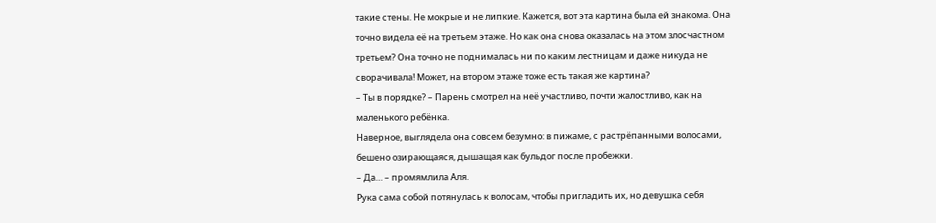такие стены. Не мокрые и не липкие. Кажется, вот эта картина была ей знакома. Она точно видела её на третьем этаже. Но как она снова оказалась на этом злосчастном третьем? Она точно не поднималась ни по каким лестницам и даже никуда не сворачивала! Может, на втором этаже тоже есть такая же картина?
– Ты в порядке? – Парень смотрел на неё участливо, почти жалостливо, как на маленького ребёнка.
Наверное, выглядела она совсем безумно: в пижаме, с растрёпанными волосами, бешено озирающаяся, дышащая как бульдог после пробежки.
– Да… – промямлила Аля.
Рука сама собой потянулась к волосам, чтобы пригладить их, но девушка себя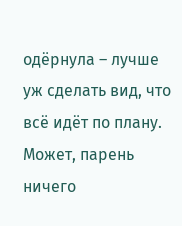одёрнула – лучше уж сделать вид, что всё идёт по плану. Может, парень ничего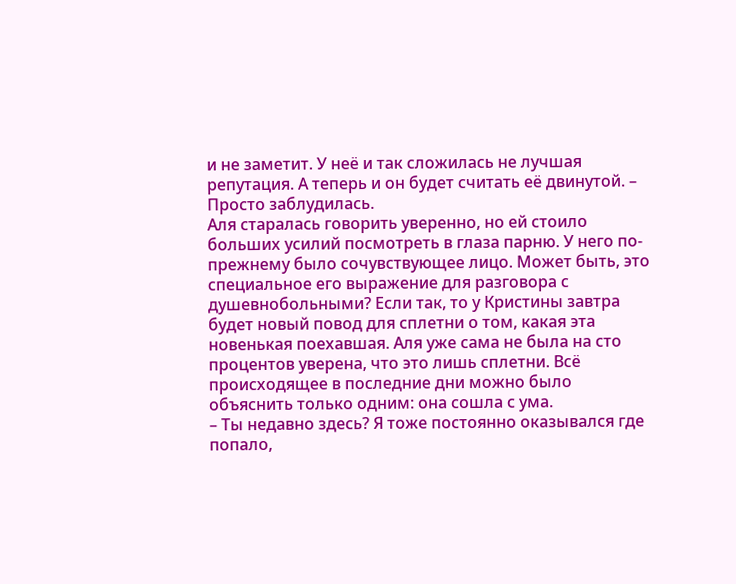и не заметит. У неё и так сложилась не лучшая репутация. А теперь и он будет считать её двинутой. – Просто заблудилась.
Аля старалась говорить уверенно, но ей стоило больших усилий посмотреть в глаза парню. У него по-прежнему было сочувствующее лицо. Может быть, это специальное его выражение для разговора с душевнобольными? Если так, то у Кристины завтра будет новый повод для сплетни о том, какая эта новенькая поехавшая. Аля уже сама не была на сто процентов уверена, что это лишь сплетни. Всё происходящее в последние дни можно было объяснить только одним: она сошла с ума.
– Ты недавно здесь? Я тоже постоянно оказывался где попало,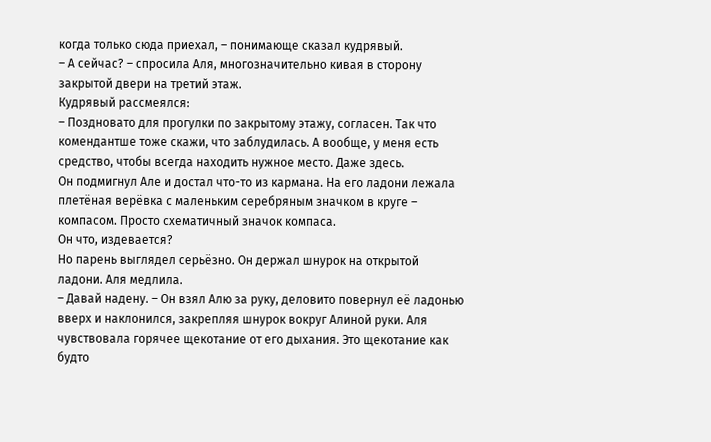когда только сюда приехал, – понимающе сказал кудрявый.
– А сейчас? – спросила Аля, многозначительно кивая в сторону закрытой двери на третий этаж.
Кудрявый рассмеялся:
– Поздновато для прогулки по закрытому этажу, согласен. Так что комендантше тоже скажи, что заблудилась. А вообще, у меня есть средство, чтобы всегда находить нужное место. Даже здесь.
Он подмигнул Але и достал что-то из кармана. На его ладони лежала плетёная верёвка с маленьким серебряным значком в круге – компасом. Просто схематичный значок компаса.
Он что, издевается?
Но парень выглядел серьёзно. Он держал шнурок на открытой ладони. Аля медлила.
– Давай надену. – Он взял Алю за руку, деловито повернул её ладонью вверх и наклонился, закрепляя шнурок вокруг Алиной руки. Аля чувствовала горячее щекотание от его дыхания. Это щекотание как будто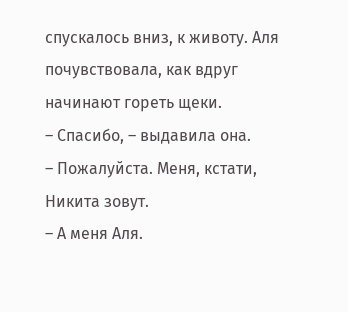спускалось вниз, к животу. Аля почувствовала, как вдруг начинают гореть щеки.
– Спасибо, – выдавила она.
– Пожалуйста. Меня, кстати, Никита зовут.
– А меня Аля.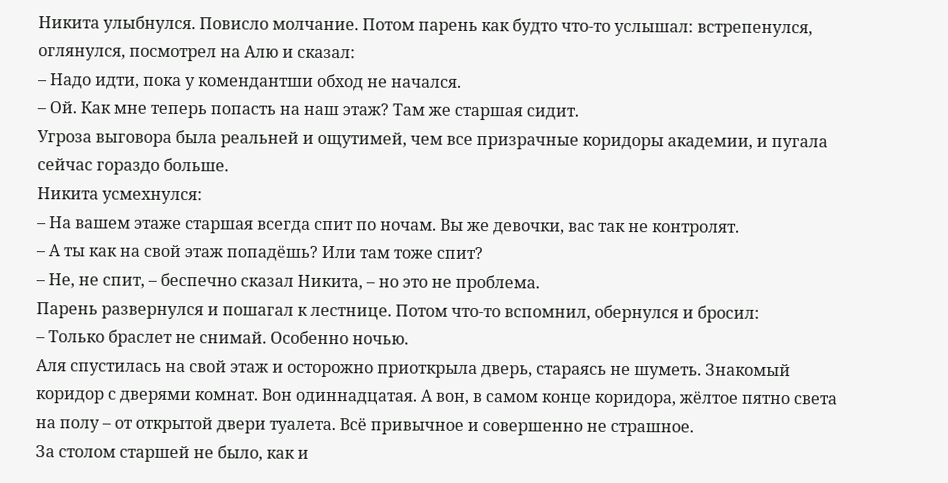Никита улыбнулся. Повисло молчание. Потом парень как будто что-то услышал: встрепенулся, оглянулся, посмотрел на Алю и сказал:
– Надо идти, пока у комендантши обход не начался.
– Ой. Как мне теперь попасть на наш этаж? Там же старшая сидит.
Угроза выговора была реальней и ощутимей, чем все призрачные коридоры академии, и пугала сейчас гораздо больше.
Никита усмехнулся:
– На вашем этаже старшая всегда спит по ночам. Вы же девочки, вас так не контролят.
– А ты как на свой этаж попадёшь? Или там тоже спит?
– Не, не спит, – беспечно сказал Никита, – но это не проблема.
Парень развернулся и пошагал к лестнице. Потом что-то вспомнил, обернулся и бросил:
– Только браслет не снимай. Особенно ночью.
Аля спустилась на свой этаж и осторожно приоткрыла дверь, стараясь не шуметь. Знакомый коридор с дверями комнат. Вон одиннадцатая. А вон, в самом конце коридора, жёлтое пятно света на полу – от открытой двери туалета. Всё привычное и совершенно не страшное.
За столом старшей не было, как и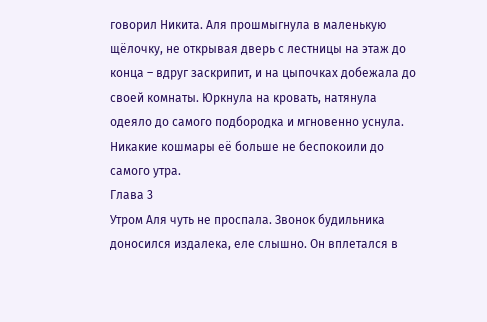говорил Никита. Аля прошмыгнула в маленькую щёлочку, не открывая дверь с лестницы на этаж до конца – вдруг заскрипит, и на цыпочках добежала до своей комнаты. Юркнула на кровать, натянула одеяло до самого подбородка и мгновенно уснула. Никакие кошмары её больше не беспокоили до самого утра.
Глава 3
Утром Аля чуть не проспала. Звонок будильника доносился издалека, еле слышно. Он вплетался в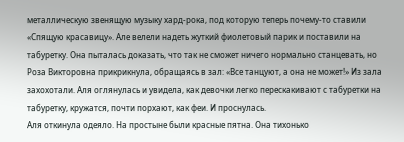металлическую звенящую музыку хард-рока, под которую теперь почему-то ставили «Спящую красавицу». Але велели надеть жуткий фиолетовый парик и поставили на табуретку. Она пыталась доказать, что так не сможет ничего нормально станцевать, но Роза Викторовна прикрикнула, обращаясь в зал: «Все танцуют, а она не может!» Из зала захохотали. Аля оглянулась и увидела, как девочки легко перескакивают с табуретки на табуретку, кружатся, почти порхают, как феи. И проснулась.
Аля откинула одеяло. На простыне были красные пятна. Она тихонько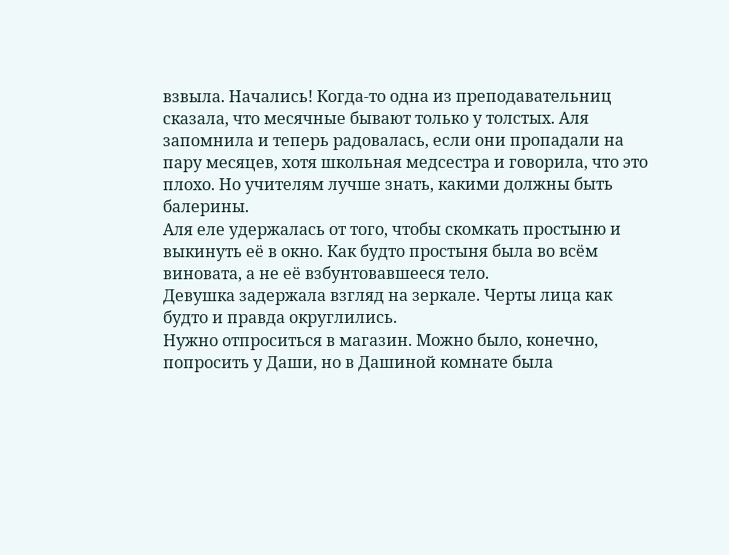взвыла. Начались! Когда-то одна из преподавательниц сказала, что месячные бывают только у толстых. Аля запомнила и теперь радовалась, если они пропадали на пару месяцев, хотя школьная медсестра и говорила, что это плохо. Но учителям лучше знать, какими должны быть балерины.
Аля еле удержалась от того, чтобы скомкать простыню и выкинуть её в окно. Как будто простыня была во всём виновата, а не её взбунтовавшееся тело.
Девушка задержала взгляд на зеркале. Черты лица как будто и правда округлились.
Нужно отпроситься в магазин. Можно было, конечно, попросить у Даши, но в Дашиной комнате была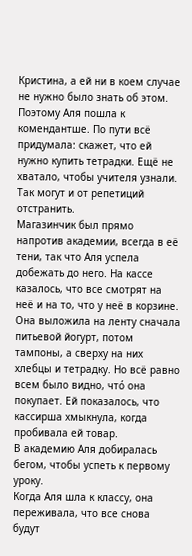Кристина, а ей ни в коем случае не нужно было знать об этом. Поэтому Аля пошла к комендантше. По пути всё придумала: скажет, что ей нужно купить тетрадки. Ещё не хватало, чтобы учителя узнали. Так могут и от репетиций отстранить.
Магазинчик был прямо напротив академии, всегда в её тени, так что Аля успела добежать до него. На кассе казалось, что все смотрят на неё и на то, что у неё в корзине. Она выложила на ленту сначала питьевой йогурт, потом тампоны, а сверху на них хлебцы и тетрадку. Но всё равно всем было видно, чтó она покупает. Ей показалось, что кассирша хмыкнула, когда пробивала ей товар.
В академию Аля добиралась бегом, чтобы успеть к первому уроку.
Когда Аля шла к классу, она переживала, что все снова будут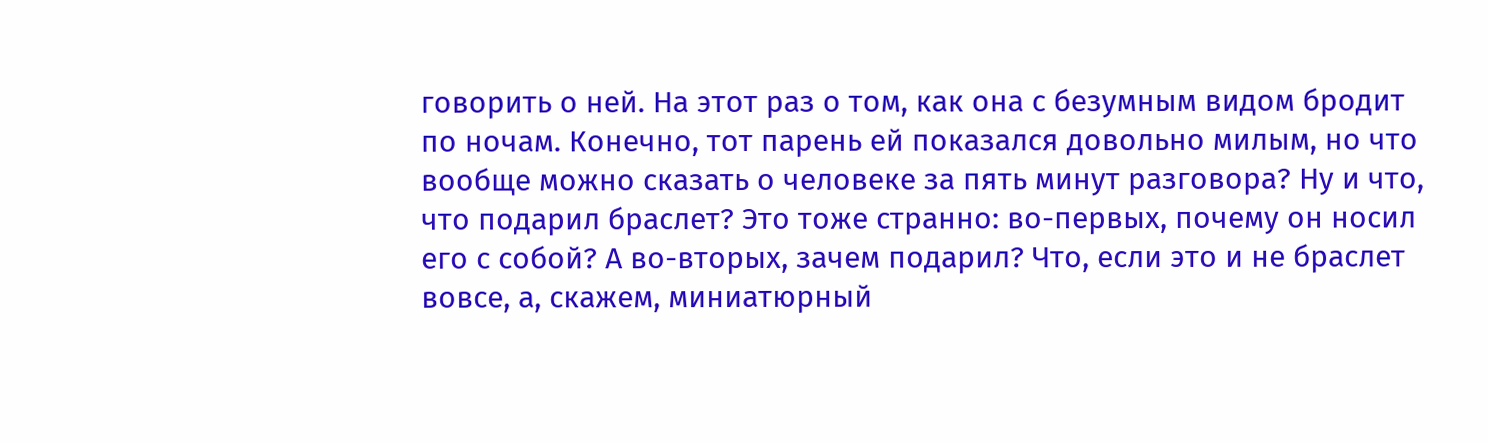говорить о ней. На этот раз о том, как она с безумным видом бродит по ночам. Конечно, тот парень ей показался довольно милым, но что вообще можно сказать о человеке за пять минут разговора? Ну и что, что подарил браслет? Это тоже странно: во-первых, почему он носил его с собой? А во-вторых, зачем подарил? Что, если это и не браслет вовсе, а, скажем, миниатюрный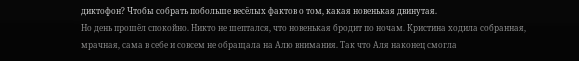диктофон? Чтобы собрать побольше весёлых фактов о том, какая новенькая двинутая.
Но день прошёл спокойно. Никто не шептался, что новенькая бродит по ночам. Кристина ходила собранная, мрачная, сама в себе и совсем не обращала на Алю внимания. Так что Аля наконец смогла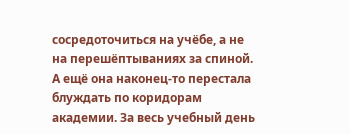сосредоточиться на учёбе, а не на перешёптываниях за спиной.
А ещё она наконец-то перестала блуждать по коридорам академии. За весь учебный день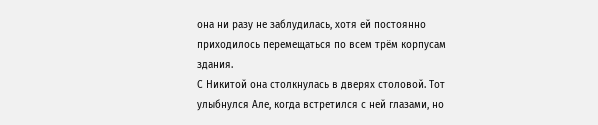она ни разу не заблудилась, хотя ей постоянно приходилось перемещаться по всем трём корпусам здания.
С Никитой она столкнулась в дверях столовой. Тот улыбнулся Але, когда встретился с ней глазами, но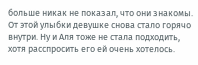больше никак не показал, что они знакомы. От этой улыбки девушке снова стало горячо внутри. Ну и Аля тоже не стала подходить, хотя расспросить его ей очень хотелось.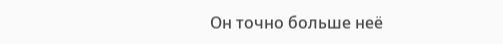Он точно больше неё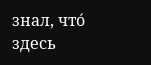знал, чтó здесь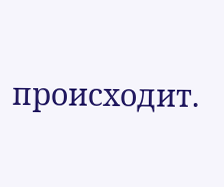происходит.